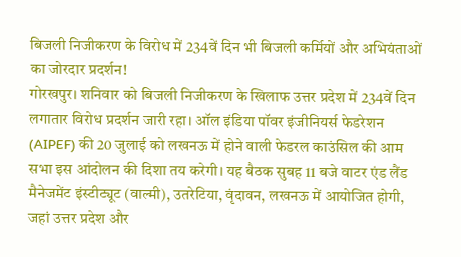बिजली निजीकरण के विरोध में 234वें दिन भी बिजली कर्मियों और अभियंताओं का जोरदार प्रदर्शन!
गोरखपुर। शनिवार को बिजली निजीकरण के खिलाफ उत्तर प्रदेश में 234वें दिन लगातार विरोध प्रदर्शन जारी रहा। ऑल इंडिया पॉवर इंजीनियर्स फेडरेशन (AIPEF) की 20 जुलाई को लखनऊ में होने वाली फेडरल काउंसिल की आम सभा इस आंदोलन की दिशा तय करेगी। यह बैठक सुबह 11 बजे वाटर एंड लैंड मैनेजमेंट इंस्टीट्यूट (वाल्मी), उतरेटिया, वृंदावन, लखनऊ में आयोजित होगी, जहां उत्तर प्रदेश और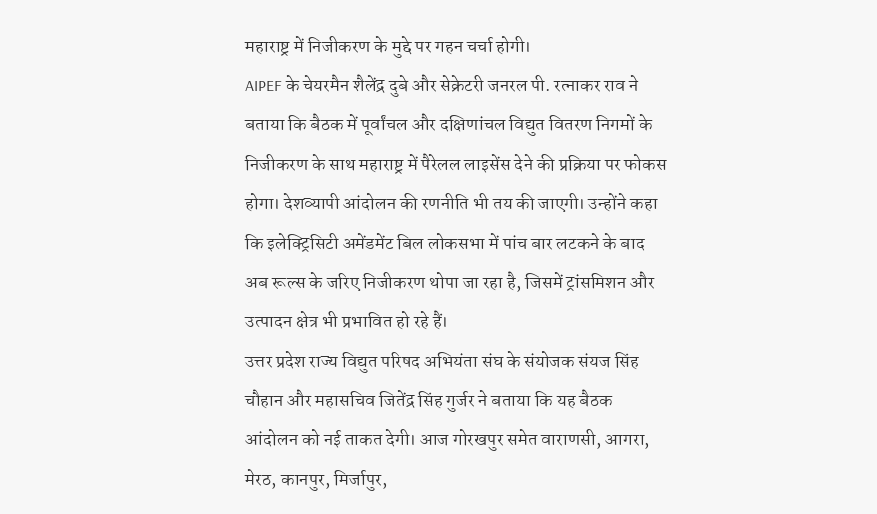महाराष्ट्र में निजीकरण के मुद्दे पर गहन चर्चा होगी।
AIPEF के चेयरमैन शैलेंद्र दुबे और सेक्रेटरी जनरल पी. रत्नाकर राव ने बताया कि बैठक में पूर्वांचल और दक्षिणांचल विद्युत वितरण निगमों के निजीकरण के साथ महाराष्ट्र में पैरेलल लाइसेंस देने की प्रक्रिया पर फोकस होगा। देशव्यापी आंदोलन की रणनीति भी तय की जाएगी। उन्होंने कहा कि इलेक्ट्रिसिटी अमेंडमेंट बिल लोकसभा में पांच बार लटकने के बाद अब रूल्स के जरिए निजीकरण थोपा जा रहा है, जिसमें ट्रांसमिशन और उत्पादन क्षेत्र भी प्रभावित हो रहे हैं।
उत्तर प्रदेश राज्य विद्युत परिषद अभियंता संघ के संयोजक संयज सिंह चौहान और महासचिव जितेंद्र सिंह गुर्जर ने बताया कि यह बैठक आंदोलन को नई ताकत देगी। आज गोरखपुर समेत वाराणसी, आगरा, मेरठ, कानपुर, मिर्जापुर,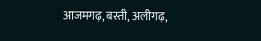आजमगढ़, बस्ती, अलीगढ़,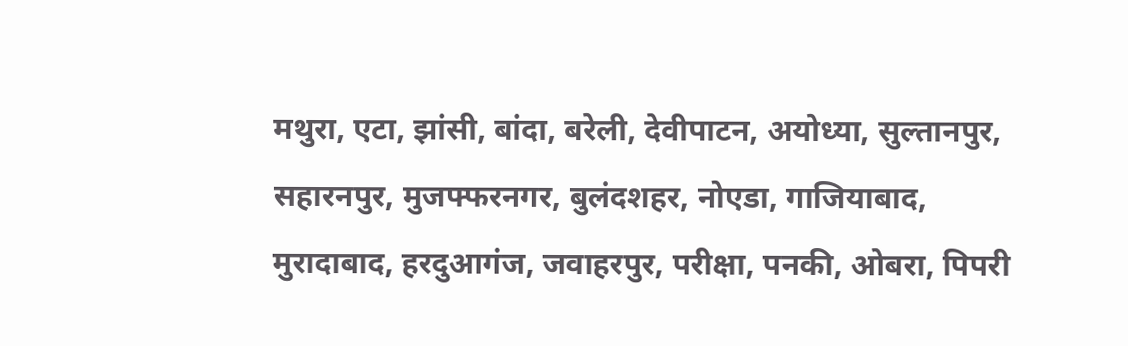मथुरा, एटा, झांसी, बांदा, बरेली, देवीपाटन, अयोध्या, सुल्तानपुर, सहारनपुर, मुजफ्फरनगर, बुलंदशहर, नोएडा, गाजियाबाद, मुरादाबाद, हरदुआगंज, जवाहरपुर, परीक्षा, पनकी, ओबरा, पिपरी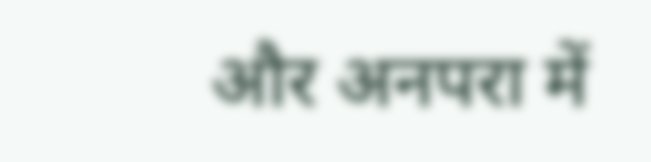और अनपरा में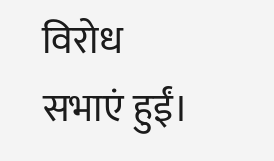विरोध सभाएं हुईं।